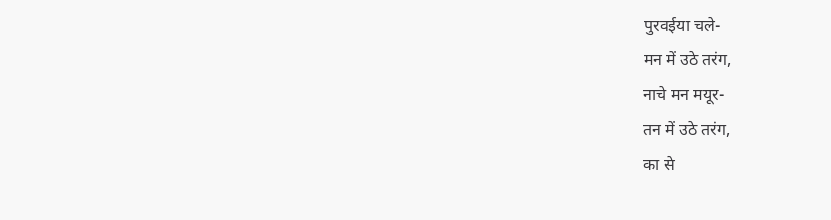पुरवईया चले-
मन में उठे तरंग,
नाचे मन मयूर-
तन में उठे तरंग,
का से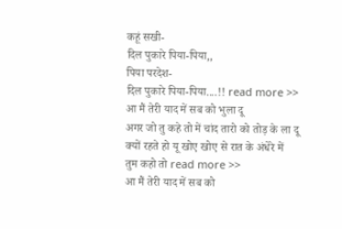कहूं सखी-
दिल पुकारे पिया-पिया,,
पिया परदेश-
दिल पुकारे पिया-पिया....!! read more >>
आ मैं तेरी याद में सब को भुला दू
अगर जो तु कहे तो में चांद तारो को तोड़ के ला दू
क्यों रहते हो यू खोए खोए से रात के अंधेरे में
तुम कहो तो read more >>
आ मैं तेरी याद में सब को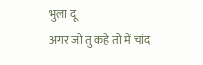भुला दू
अगर जो तु कहे तो में चांद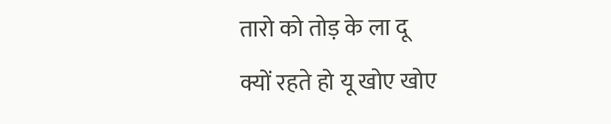तारो को तोड़ के ला दू
क्यों रहते हो यू खोए खोए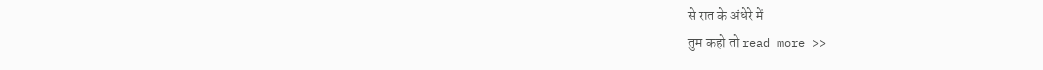से रात के अंधेरे में
तुम कहो तो read more >>